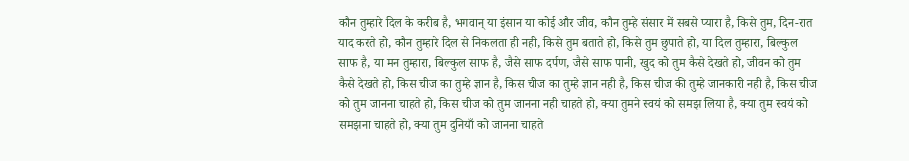कौन तुम्हारे दिल के करीब है, भगवान् या इंसान या कोई और जीव, कौन तुम्हे संसार में सबसे प्यारा है, किसे तुम, दिन-रात याद करते हो, कौन तुम्हारे दिल से निकलता ही नही, किसे तुम बताते हो, किसे तुम छुपाते हो, या दिल तुम्हारा, बिल्कुल साफ है, या मन तुम्हारा, बिल्कुल साफ है, जैसे साफ दर्पण, जैसे साफ पानी, खुद को तुम कैसे देखते हो, जीवन को तुम कैसे देखते हो, किस चीज का तुम्हे ज्ञान है, किस चीज का तुम्हे ज्ञान नही है, किस चीज की तुम्हे जानकारी नही है, किस चीज को तुम जानना चाहते हो, किस चीज को तुम जानना नही चाहते हो, क्या तुमने स्वयं को समझ लिया है, क्या तुम स्वयं को समझना चाहते हो, क्या तुम दुनियाँ को जानना चाहते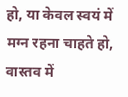हो, या केवल स्वयं में मग्न रहना चाहते हो, वास्तव में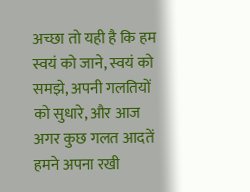अच्छा तो यही है कि हम स्वयं को जाने, स्वयं को समझे, अपनी गलतियों को सुधारे, और आज अगर कुछ गलत आदतें हमने अपना रखी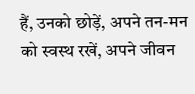हैं, उनको छोड़ें, अपने तन-मन को स्वस्थ रखें, अपने जीवन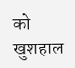को खुशहाल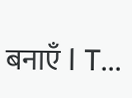बनाएँ l T...